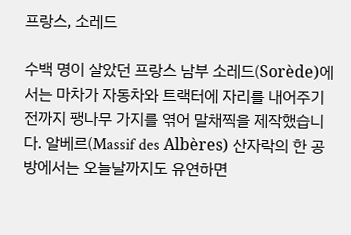프랑스, 소레드

수백 명이 살았던 프랑스 남부 소레드(Sorède)에서는 마차가 자동차와 트랙터에 자리를 내어주기 전까지 팽나무 가지를 엮어 말채찍을 제작했습니다. 알베르(Massif des Albères) 산자락의 한 공방에서는 오늘날까지도 유연하면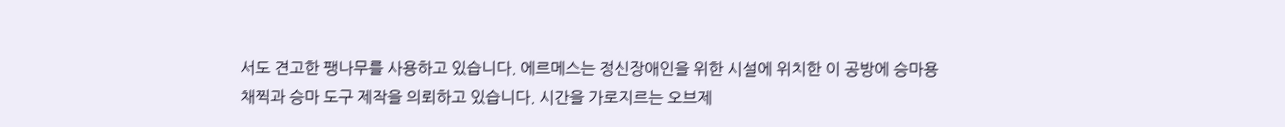서도 견고한 팽나무를 사용하고 있습니다. 에르메스는 정신장애인을 위한 시설에 위치한 이 공방에 승마용 채찍과 승마 도구 제작을 의뢰하고 있습니다. 시간을 가로지르는 오브제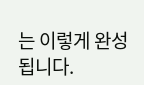는 이렇게 완성됩니다.